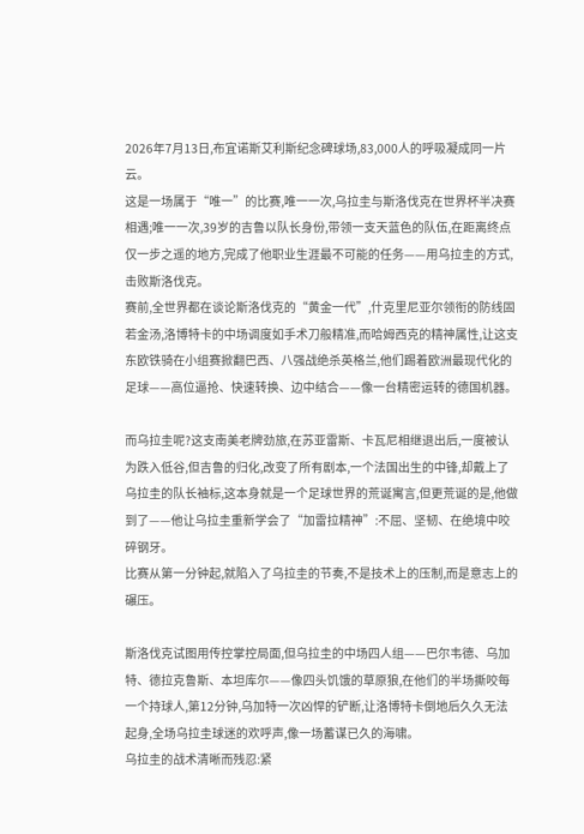2026年7月13日,布宜诺斯艾利斯纪念碑球场,83,000人的呼吸凝成同一片云。
这是一场属于“唯一”的比赛,唯一一次,乌拉圭与斯洛伐克在世界杯半决赛相遇;唯一一次,39岁的吉鲁以队长身份,带领一支天蓝色的队伍,在距离终点仅一步之遥的地方,完成了他职业生涯最不可能的任务——用乌拉圭的方式,击败斯洛伐克。
赛前,全世界都在谈论斯洛伐克的“黄金一代”,什克里尼亚尔领衔的防线固若金汤,洛博特卡的中场调度如手术刀般精准,而哈姆西克的精神属性,让这支东欧铁骑在小组赛掀翻巴西、八强战绝杀英格兰,他们踢着欧洲最现代化的足球——高位逼抢、快速转换、边中结合——像一台精密运转的德国机器。

而乌拉圭呢?这支南美老牌劲旅,在苏亚雷斯、卡瓦尼相继退出后,一度被认为跌入低谷,但吉鲁的归化,改变了所有剧本,一个法国出生的中锋,却戴上了乌拉圭的队长袖标,这本身就是一个足球世界的荒诞寓言,但更荒诞的是,他做到了——他让乌拉圭重新学会了“加雷拉精神”:不屈、坚韧、在绝境中咬碎钢牙。
比赛从第一分钟起,就陷入了乌拉圭的节奏,不是技术上的压制,而是意志上的碾压。

斯洛伐克试图用传控掌控局面,但乌拉圭的中场四人组——巴尔韦德、乌加特、德拉克鲁斯、本坦库尔——像四头饥饿的草原狼,在他们的半场撕咬每一个持球人,第12分钟,乌加特一次凶悍的铲断,让洛博特卡倒地后久久无法起身,全场乌拉圭球迷的欢呼声,像一场蓄谋已久的海啸。
乌拉圭的战术清晰而残忍:紧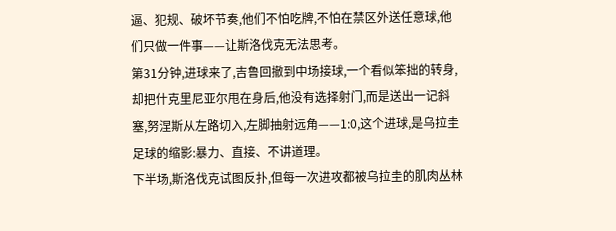逼、犯规、破坏节奏,他们不怕吃牌,不怕在禁区外送任意球,他们只做一件事——让斯洛伐克无法思考。
第31分钟,进球来了,吉鲁回撤到中场接球,一个看似笨拙的转身,却把什克里尼亚尔甩在身后,他没有选择射门,而是送出一记斜塞,努涅斯从左路切入,左脚抽射远角——1:0,这个进球,是乌拉圭足球的缩影:暴力、直接、不讲道理。
下半场,斯洛伐克试图反扑,但每一次进攻都被乌拉圭的肌肉丛林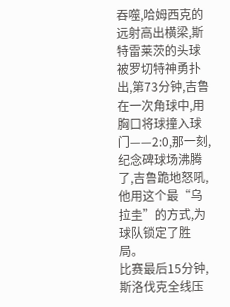吞噬,哈姆西克的远射高出横梁,斯特雷莱茨的头球被罗切特神勇扑出,第73分钟,吉鲁在一次角球中,用胸口将球撞入球门——2:0,那一刻,纪念碑球场沸腾了,吉鲁跪地怒吼,他用这个最“乌拉圭”的方式,为球队锁定了胜局。
比赛最后15分钟,斯洛伐克全线压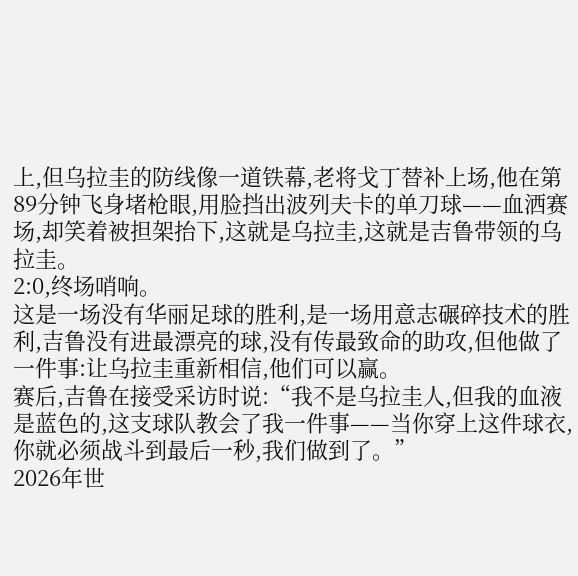上,但乌拉圭的防线像一道铁幕,老将戈丁替补上场,他在第89分钟飞身堵枪眼,用脸挡出波列夫卡的单刀球——血洒赛场,却笑着被担架抬下,这就是乌拉圭,这就是吉鲁带领的乌拉圭。
2:0,终场哨响。
这是一场没有华丽足球的胜利,是一场用意志碾碎技术的胜利,吉鲁没有进最漂亮的球,没有传最致命的助攻,但他做了一件事:让乌拉圭重新相信,他们可以赢。
赛后,吉鲁在接受采访时说:“我不是乌拉圭人,但我的血液是蓝色的,这支球队教会了我一件事——当你穿上这件球衣,你就必须战斗到最后一秒,我们做到了。”
2026年世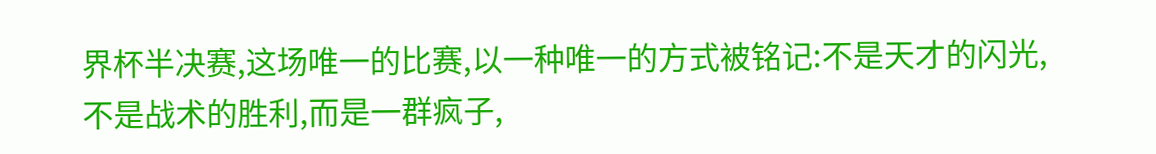界杯半决赛,这场唯一的比赛,以一种唯一的方式被铭记:不是天才的闪光,不是战术的胜利,而是一群疯子,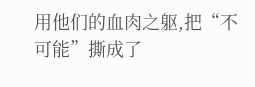用他们的血肉之躯,把“不可能”撕成了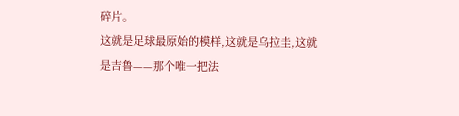碎片。
这就是足球最原始的模样,这就是乌拉圭,这就是吉鲁——那个唯一把法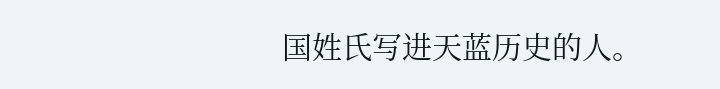国姓氏写进天蓝历史的人。